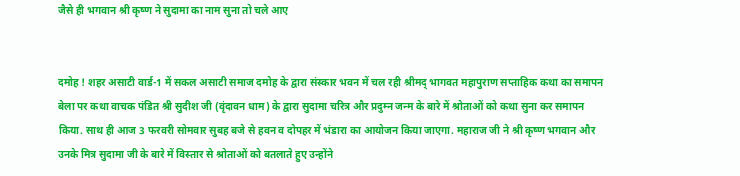जैसे ही भगवान श्री कृष्ण ने सुदामा का नाम सुना तो चले आए


दमोह ! शहर असाटी वार्ड-1 में सकल असाटी समाज दमोह के द्वारा संस्कार भवन में चल रही श्रीमद् भागवत महापुराण सप्ताहिक कथा का समापन बेला पर कथा वाचक पंडित श्री सुदीश जी (वृंदावन धाम) के द्वारा सुदामा चरित्र और प्रदुम्न जन्म के बारे में श्रोताओं को कथा सुना कर समापन किया. साथ ही आज 3 फरवरी सोमवार सुबह बजे से हवन व दोपहर में भंडारा का आयोजन किया जाएगा. महाराज जी ने श्री कृष्ण भगवान और उनके मित्र सुदामा जी के बारे में विस्तार से श्रोताओं को बतलाते हुए उन्होंने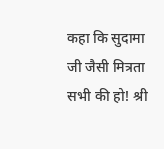कहा कि सुदामा जी जैसी मित्रता सभी की हो! श्री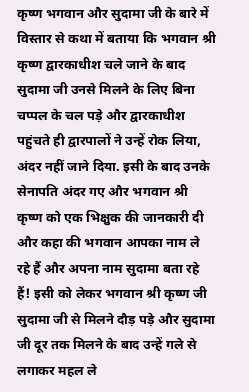कृष्ण भगवान और सुदामा जी के बारे में विस्तार से कथा में बताया कि भगवान श्री कृष्ण द्वारकाधीश चले जाने के बाद सुदामा जी उनसे मिलने के लिए बिना चप्पल के चल पड़े और द्वारकाधीश पहुंचते ही द्वारपालों ने उन्हें रोक लिया, अंदर नहीं जाने दिया. इसी के बाद उनके सेनापति अंदर गए और भगवान श्री कृष्ण को एक भिक्षुक की जानकारी दी और कहा की भगवान आपका नाम ले रहे हैं और अपना नाम सुदामा बता रहे हैं! इसी को लेकर भगवान श्री कृष्ण जी सुदामा जी से मिलने दौड़ पड़े और सुदामा जी दूर तक मिलने के बाद उन्हें गले से लगाकर महल ले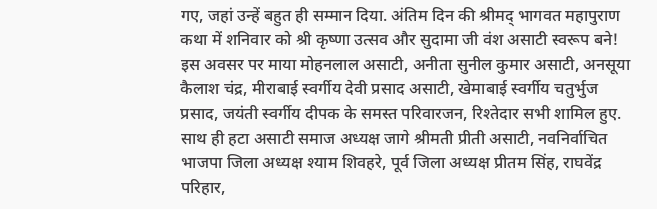गए, जहां उन्हें बहुत ही सम्मान दिया. अंतिम दिन की श्रीमद् भागवत महापुराण कथा में शनिवार को श्री कृष्णा उत्सव और सुदामा जी वंश असाटी स्वरूप बने! इस अवसर पर माया मोहनलाल असाटी, अनीता सुनील कुमार असाटी, अनसूया कैलाश चंद्र, मीराबाई स्वर्गीय देवी प्रसाद असाटी, खेमाबाई स्वर्गीय चतुर्भुज प्रसाद, जयंती स्वर्गीय दीपक के समस्त परिवारजन, रिश्तेदार सभी शामिल हुए. साथ ही हटा असाटी समाज अध्यक्ष जागे श्रीमती प्रीती असाटी, नवनिर्वाचित भाजपा जिला अध्यक्ष श्याम शिवहरे, पूर्व जिला अध्यक्ष प्रीतम सिंह, राघवेंद्र परिहार,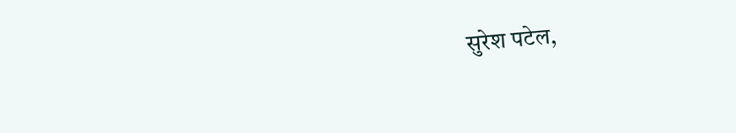सुरेश पटेल,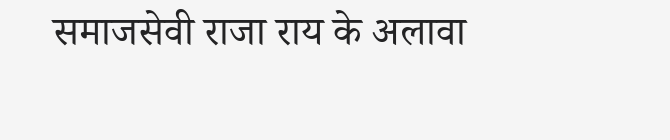समाजसेवी राजा राय के अलावा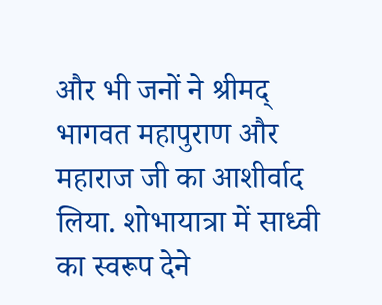और भी जनों ने श्रीमद् भागवत महापुराण और महाराज जी का आशीर्वाद लिया. शोभायात्रा में साध्वी का स्वरूप देने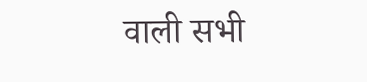वाली सभी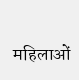महिलाओं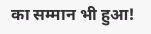का सम्मान भी हुआ!